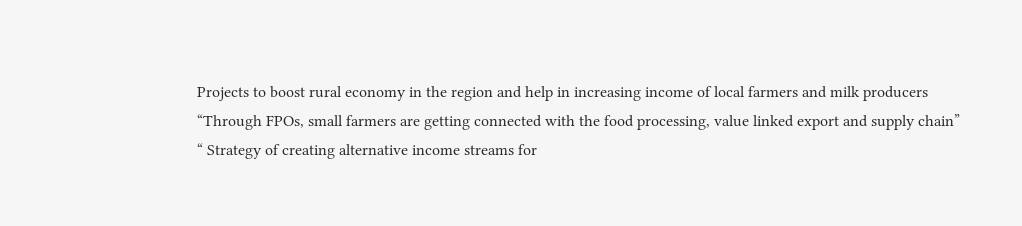Projects to boost rural economy in the region and help in increasing income of local farmers and milk producers
“Through FPOs, small farmers are getting connected with the food processing, value linked export and supply chain”
“ Strategy of creating alternative income streams for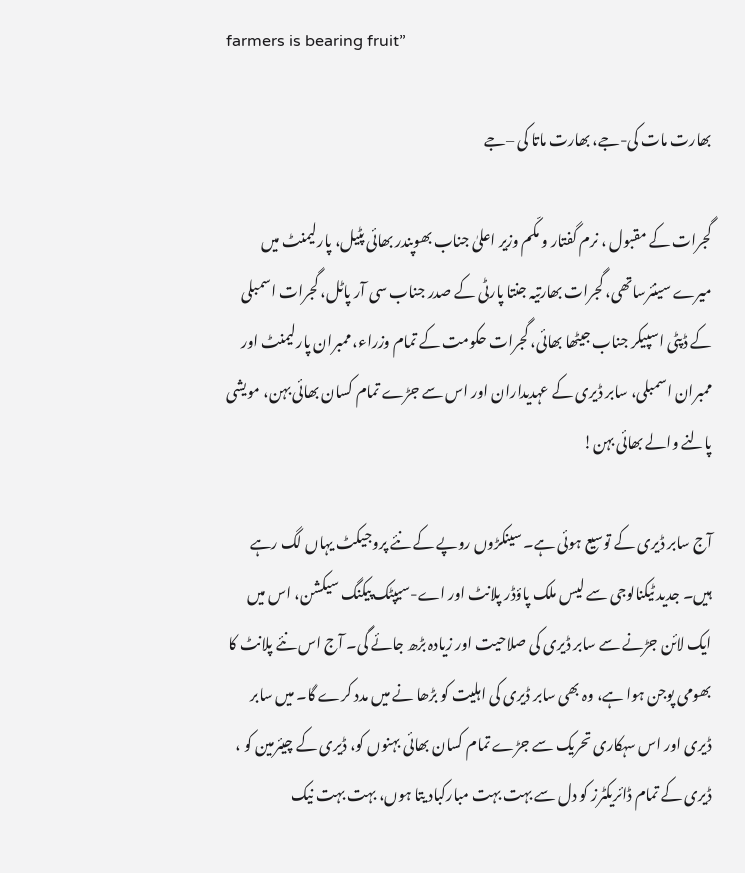farmers is bearing fruit”

بھارت مات کی-جے، بھارت ماتا کی –جے

گجرات کے مقبول ، نرم گفتار و مکّم وزیر اعلیٰ جناب بھوپندر بھائی پٹیل، پارلیمنٹ میں میرے سینئرساتھی، گجرات بھارتیہ جنتا پارٹی کے صدر جناب سی آر پاٹل، گجرات اسمبلی  کے ڈپٹی اسپیکر جناب جیٹھا بھائی، گجرات حکومت کے تمام وزراء، ممبران پارلیمنٹ اور ممبران اسمبلی، سابر ڈیری کے عہدیداران اور اس سے جڑے تمام کسان بھائی بہن، مویشی پالنے والے بھائی بہن!

آج سابر ڈیری کے توسیع ہوئی ہے۔ سینکڑوں روپے کے نئے پروجیکٹ یہاں لگ رہے ہیں۔ جدید ٹیکنالوجی سے لیس ملک پاؤڈر پلانٹ اور اے-سیپٹک پیکنگ سیکشن، اس میں ایک لائن جڑنے سے سابر ڈیری کی صلاحیت اور زیادہ بڑھ جائے گی۔ آج اس نئے پلانٹ کا بھومی پوجن ہوا ہے، وہ بھی سابر ڈیری کی اہلیت کو بڑھا نے میں مدد کرے گا۔ میں سابر ڈیری اور اس سہکاری تحریک سے جڑے تمام کسان بھائی بہنوں کو، ڈیری کے چیئرمین کو ، ڈیری کے تمام ڈائریکٹرز کو دل سے بہت بہت مبارکباد یتا ہوں، بہت بہت نیک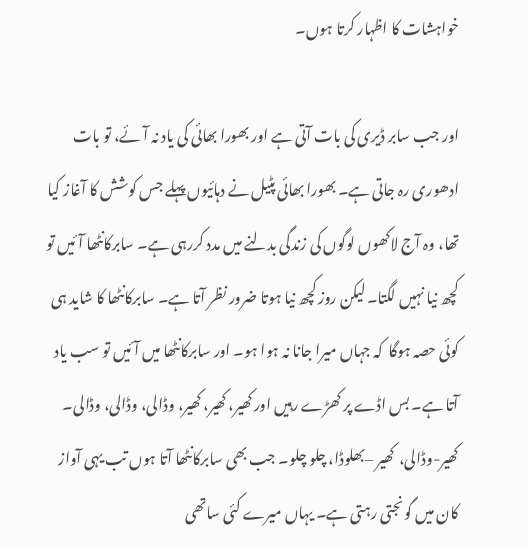خواہشات کا اظہار کرتا ہوں۔

اور جب سابر ڈیری کی بات آتی ہے اور بھورا بھائی کی یاد نہ آئے، تو بات ادھوری رہ جاتی ہے۔ بھورا بھائی پٹیل نے دہائیوں پہلے جس کوشش کا آغاز کیا تھا، وہ آج لاکھوں لوگوں کی زندگی بدلنے میں مدد کررہی ہے۔ سابرکانٹھا آئیں تو کچھ نیا نہیں لگتا۔ لیکن روز کچھ نیا ہوتا ضرور نظر آتا ہے۔ سابرکانٹھا کا شاید ہی کوئی حصہ ہوگا  کہ جہاں میرا جانا نہ ہوا ہو۔ اور سابرکانٹھا میں آئیں تو سب یاد آتا ہے۔ بس اڈے پر کھڑے رہیں اور کھیر، کھیر، کھیر، وڈالی، وڈالی، وڈالی۔ کھیر-وڈالی،  کھیر –بھلوڈا، چلو چلو۔ جب بھی سابرکانٹھا آتا ہوں تب یہی آواز کان میں گونجتی رہتی ہے۔ یہاں میرے کئی ساتھی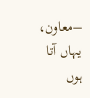–معاون، یہاں آتا ہوں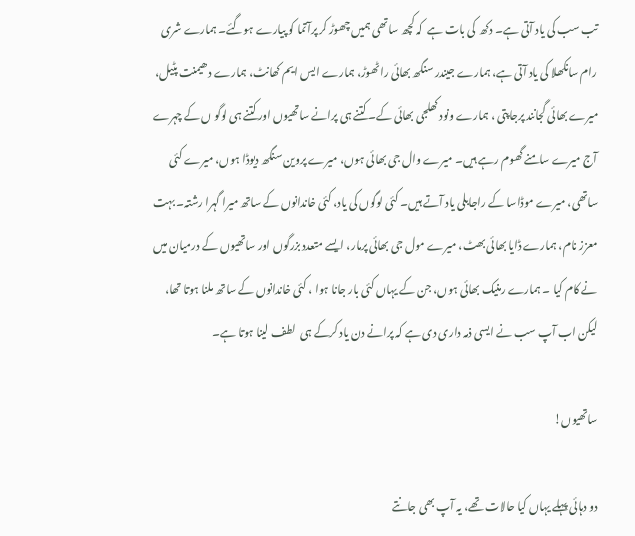تب سب کی یاد آتی ہے۔ دکھ  کی بات ہے  کہ کچھ ساتھی ہمیں چھوڑ کر پرآتما کو پیارے ہوگئے۔ ہمارے شری رام سانکھلا کی یاد آتی ہے، ہمارے جیندر سنگھ بھائی راٹھوڑ، ہمارے ایس ایم کھانٹ، ہمارے دھیمنت پٹیل، میرے بھائی گجانند پرجاپتی ، ہمارے ونود کھلجی بھائی کے۔ کتنے ہی پرانے ساتھیوں اور کتنے ہی لوگو ں کے چہرے آج میرے سامنے گھوم رہے ہیں۔ میرے وال جی بھائی ہوں، میرے پروین سنگھ دیوڈا ہوں، میرے کئی ساتھی، میرے موڈاسا کے راجابلی یاد آتے ہیں۔ کئی لوگوں کی یاد، کئی خاندانوں کے ساتھ میرا گہرا رشتہ۔ بہت معزز نام، ہمارے ڈایا بھائی بھٹ، میرے مول جی بھائی پرمار، ایسے متعدد بزرگوں اور ساتھیوں کے درمیان میں نے کام کیا ۔ ہمارے رمنیک بھائی ہوں، جن کے یہاں کئی بار جانا ہوا ، کئی خاندانوں کے ساتھ ملنا ہوتا تھا، لیکن اب آپ سب نے ایسی ذمہ داری دی ہے کہ پرانے دن یاد کرکے ہی  لطف لینا ہوتا ہے۔

ساتھیوں!

دو دہائی پہلے یہاں کیا حالات تھے، یہ آپ بھی جانتے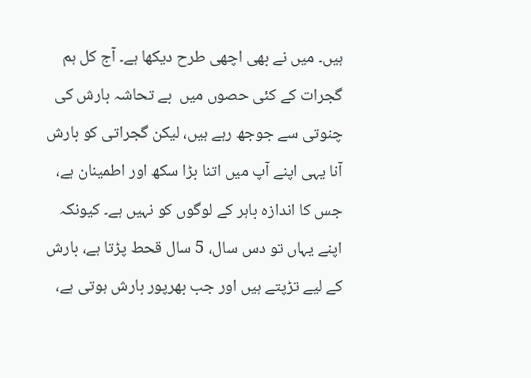ہیں۔ میں نے بھی اچھی طرح دیکھا ہے۔ آج کل ہم گجرات کے کئی حصوں میں  بے تحاشہ بارش کی چنوتی سے جوجھ رہے ہیں، لیکن گجراتی کو بارش آنا یہی اپنے آپ میں اتنا بڑا سکھ اور اطمینان ہے، جس کا اندازہ باہر کے لوگوں کو نہیں ہے۔ کیونکہ اپنے یہاں تو دس سال، 5 سال قحط پڑتا ہے، بارش کے لیے تڑپتے ہیں اور جب بھرپور بارش ہوتی ہے،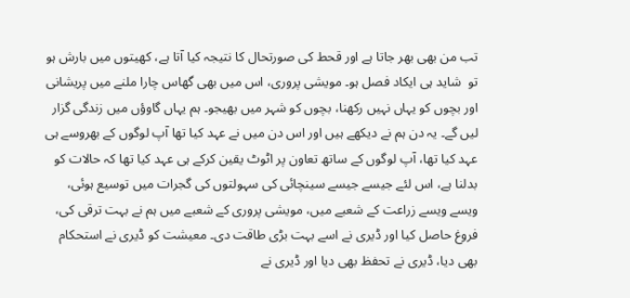تب من بھی بھر جاتا ہے اور قحط کی صورتحال کا نتیجہ کیا آتا ہے، کھیتوں میں بارش ہو تو  شاید ہی ایکاد فصل ہو۔ مویشی پروری، اس میں بھی گھاس چارا ملنے میں پریشانی اور بچوں کو یہاں نہیں رکھنا، بچوں کو شہر میں بھیجو۔ ہم یہاں گاوؤں میں زندگی گزار لیں گے۔ یہ دن ہم نے دیکھے ہیں اور اس دن میں نے عہد کیا تھا آپ لوگوں کے بھروسے ہی عہد کیا تھا، آپ لوگوں کے ساتھ تعاون پر اٹوٹ یقین کرکے ہی عہد کیا تھا کہ حالات کو بدلنا ہے، اس لئے جیسے جیسے سینچائی کی سہولتوں کی گجرات میں توسیع ہوئی، ویسے ویسے زراعت کے شعبے میں، مویشی پروری کے شعبے میں ہم نے بہت ترقی کی، فروغ حاصل کیا اور ڈیری نے اسے بہت بڑی طاقت دی۔ معیشت کو ڈیری نے استحکام بھی دیا، ڈیری نے تحفظ بھی دیا اور ڈیری نے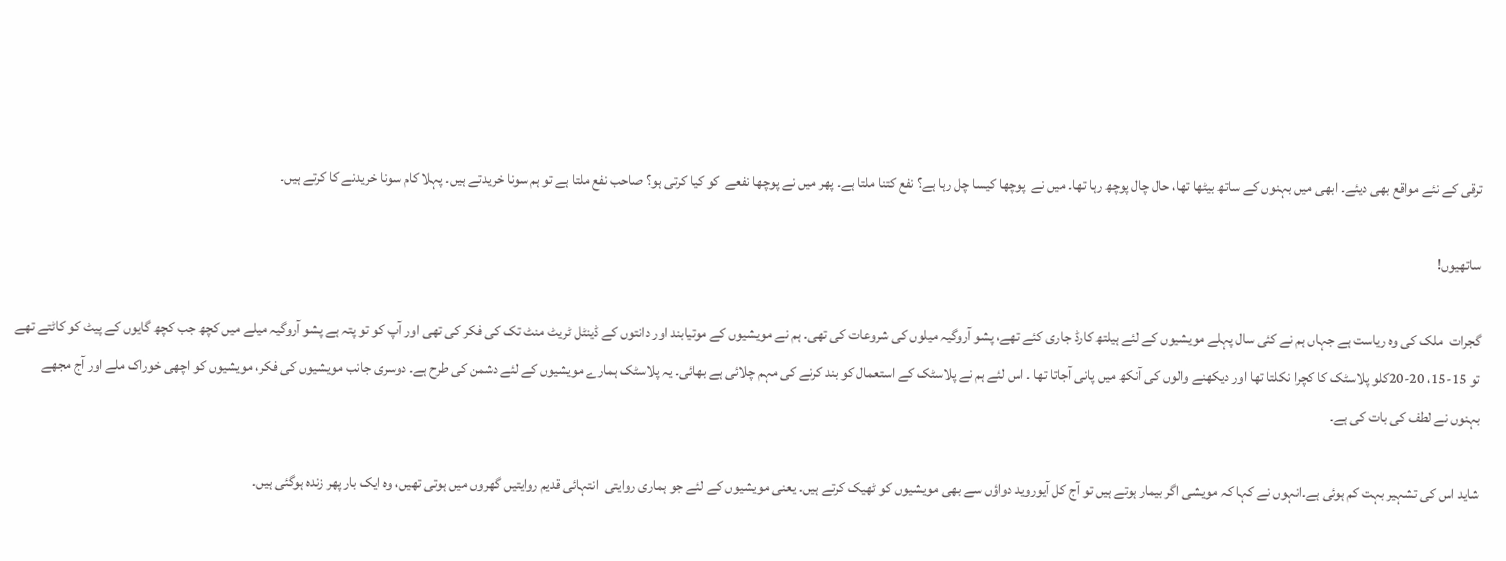ترقی کے نئے مواقع بھی دیئے۔ ابھی میں بہنوں کے ساتھ بیٹھا تھا، حال چال پوچھ رہا تھا۔ میں نے  پوچھا کیسا چل رہا ہے؟ نفع کتنا ملتا ہے۔ پھر میں نے پوچھا نفعے  کو کیا کرتی ہو؟ صاحب نفع ملتا ہے تو ہم سونا خریدتے ہیں۔ پہلا کام سونا خریدنے کا کرتے ہیں۔

ساتھیوں!

گجرات  ملک کی وہ ریاست ہے جہاں ہم نے کئی سال پہلے مویشیوں کے لئے ہیلتھ کارڈ جاری کئے تھے، پشو آروگیہ میلوں کی شروعات کی تھی۔ ہم نے مویشیوں کے موتیابند اور دانتوں کے ڈینٹل ٹریٹ منٹ تک کی فکر کی تھی اور آپ کو تو پتہ ہے پشو آروگیہ میلے میں کچھ جب کچھ گایوں کے پیٹ کو کاٹتے تھے تو 15-15، 20-20کلو پلاسٹک کا کچرا نکلتا تھا اور دیکھنے والوں کی آنکھ میں پانی آجاتا تھا ۔ اس لئے ہم نے پلاسٹک کے استعمال کو بند کرنے کی مہم چلائی ہے بھائی۔ یہ پلاسٹک ہمارے مویشیوں کے لئے دشمن کی طرح ہے۔ دوسری جانب مویشیوں کی فکر، مویشیوں کو اچھی خوراک ملے اور آج مجھے بہنوں نے لطف کی بات کی ہے۔

شاید اس کی تشہیر بہت کم ہوئی ہے۔انہوں نے کہا کہ مویشی اگر بیمار ہوتے ہیں تو آج کل آیوروید دواؤں سے بھی مویشیوں کو ٹھیک کرتے ہیں۔ یعنی مویشیوں کے لئے جو ہماری روایتی  انتہائی قدیم روایتیں گھروں میں ہوتی تھیں، وہ ایک بار پھر زندہ ہوگئی ہیں۔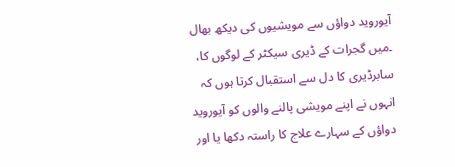آیوروید دواؤں سے مویشیوں کی دیکھ بھال ۔میں گجرات کے ڈیری سیکٹر کے لوگوں کا، سابرڈیری کا دل سے استقبال کرتا ہوں کہ انہوں نے اپنے مویشی پالنے والوں کو آیوروید دواؤں کے سہارے علاج کا راستہ دکھا یا اور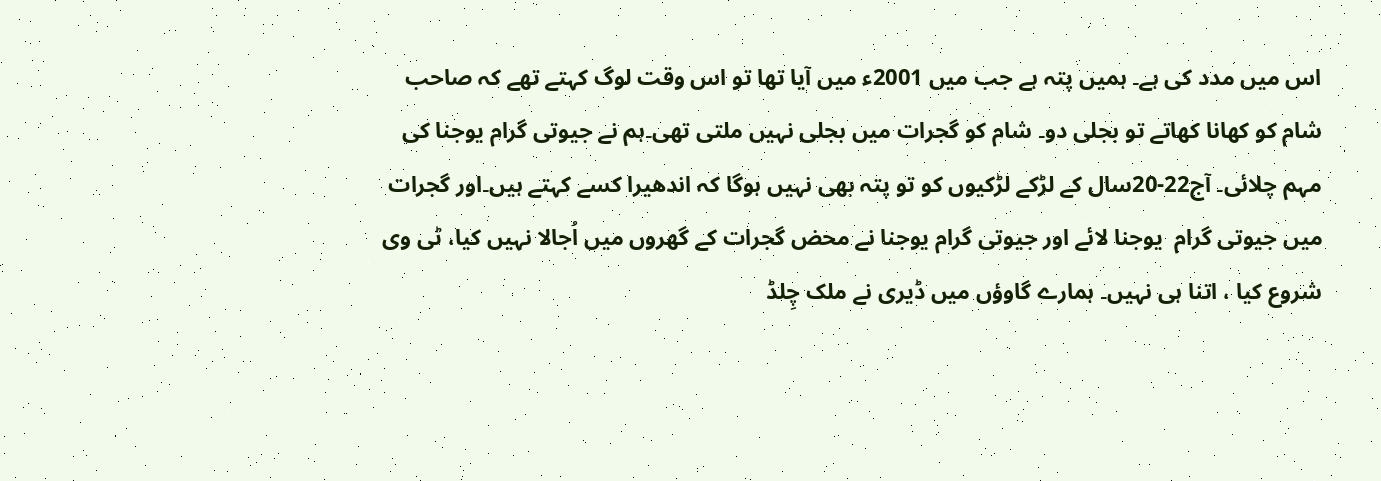اس میں مدد کی ہے۔ ہمیں پتہ ہے جب میں 2001ء میں آیا تھا تو اس وقت لوگ کہتے تھے کہ صاحب شام کو کھانا کھاتے تو بجلی دو۔ شام کو گجرات میں بجلی نہیں ملتی تھی۔ہم نے جیوتی گرام یوجنا کی مہم چلائی۔ آج22-20سال کے لڑکے لڑکیوں کو تو پتہ بھی نہیں ہوگا کہ اندھیرا کسے کہتے ہیں۔اور گجرات میں جیوتی گرام  یوجنا لائے اور جیوتی گرام یوجنا نے محض گجرات کے گھروں میں اُجالا نہیں کیا، ٹی وی شروع کیا ، اتنا ہی نہیں۔ ہمارے گاوؤں میں ڈیری نے ملک چِلڈ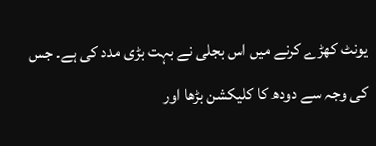یونٹ کھڑے کرنے میں اس بجلی نے بہت بڑی مدد کی ہے۔ جس کی وجہ سے دودھ کا کلیکشن بڑھا اور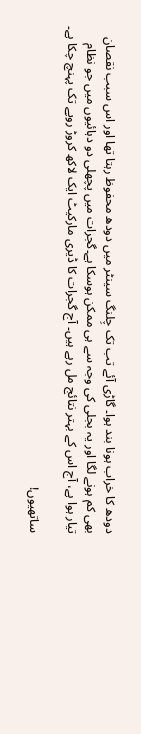دودھ کا خراب ہونا بند ہوا۔ گاڑی آئے تب تک چِلنگ سینٹر میں دودھ محفوظ رہتا تھا اور اس سبب نقصان بھی کم ہونے لگا اور یہ بجلی کی وجہ سے ہی ممکن ہوسکا ہے۔گجرات میں پچھلی دو دہائیوں میں جو نظام تیار ہوا ہے، آج اس کے بہتر نتائج مل رہے ہیں۔ آج گجرات کا ڈیری مارکیٹ ایک لاکھ کروڑ روپے تک پہنچ چکا ہے۔

ساتھیوں!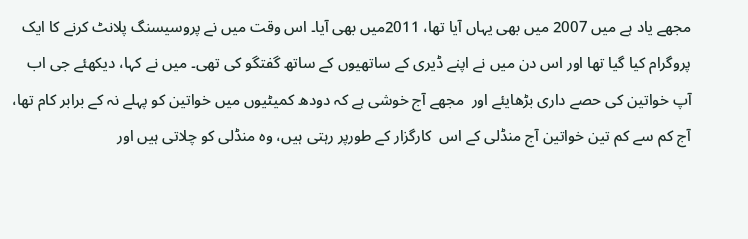مجھے یاد ہے میں 2007 میں بھی یہاں آیا تھا، 2011میں بھی آیا۔ اس وقت میں نے پروسیسنگ پلانٹ کرنے کا ایک پروگرام کیا گیا تھا اور اس دن میں نے اپنے ڈیری کے ساتھیوں کے ساتھ گفتگو کی تھی۔ میں نے کہا، دیکھئے جی اب آپ خواتین کی حصے داری بڑھایئے اور  مجھے آج خوشی ہے کہ دودھ کمیٹیوں میں خواتین کو پہلے نہ کے برابر کام تھا، آج کم سے کم تین خواتین آج منڈلی کے اس  کارگزار کے طورپر رہتی ہیں، وہ منڈلی کو چلاتی ہیں اور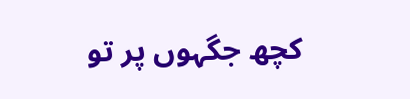کچھ جگہوں پر تو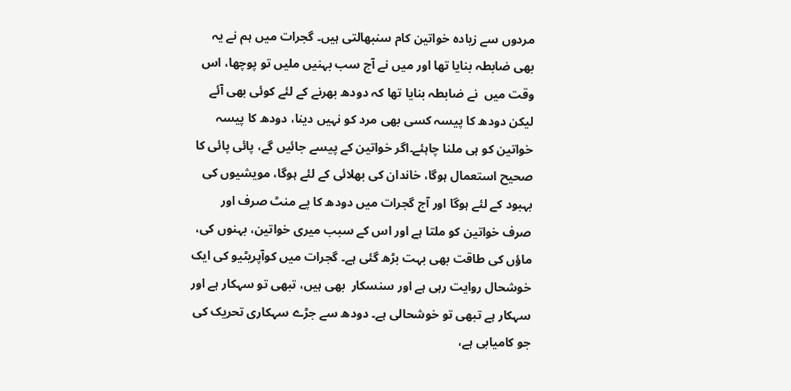مردوں سے زیادہ خواتین کام سنبھالتی ہیں۔ گجرات میں ہم نے یہ بھی ضابطہ بنایا تھا اور میں نے آج سب بہنیں ملیں تو پوچھا، اس وقت میں  نے ضابطہ بنایا تھا کہ دودھ بھرنے کے لئے کوئی بھی آئے لیکن دودھ کا پیسہ کسی بھی مرد کو نہیں دینا، دودھ کا پیسہ خواتین کو ہی ملنا چاہئے۔اگر خواتین کے پیسے جائیں گے، پائی پائی کا صحیح استعمال ہوگا، خاندان کی بھلائی کے لئے ہوگا، مویشیوں کی بہبود کے لئے ہوگا اور آج گجرات میں دودھ کا پے منٹ صرف اور صرف خواتین کو ملتا ہے اور اس کے سبب میری خواتین، بہنوں کی، ماؤں کی طاقت بھی بہت بڑھ گئی ہے۔ گجرات میں کوآپریٹیو کی ایک خوشحال روایت رہی ہے اور سنسکار  بھی ہیں، تبھی تو سہکار ہے اور سہکار ہے تبھی تو خوشحالی ہے۔ دودھ سے جڑے سہکاری تحریک کی جو کامیابی ہے،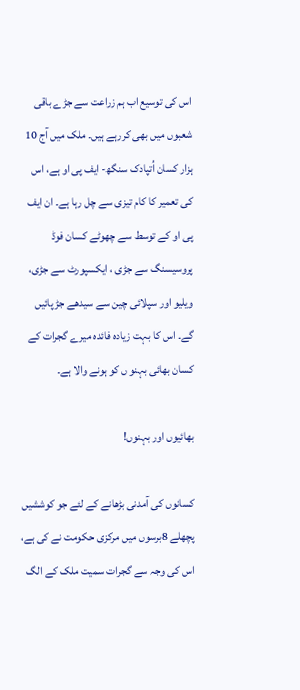اس کی توسیع اب ہم زراعت سے جڑے باقی شعبوں میں بھی کررہے ہیں۔ ملک میں آج 10 ہزار کسان اُتپادک سنگھ- ایف پی او ہے، اس کی تعمیر کا کام تیزی سے چل رہا ہے۔ ان ایف پی او کے توسط سے چھوٹے کسان فوڈ پروسیسنگ سے جڑی ، ایکسپورٹ سے جڑی، ویلیو اور سپلائی چین سے سیدھے جڑ پائیں گے۔ اس کا بہت زیادہ فائدہ میرے گجرات کے کسان بھائی بہنو ں کو ہونے والا ہے۔

بھائیوں اور بہنوں!

کسانوں کی آمدنی بڑھانے کے لئے جو کوششیں پچھلے 8برسوں میں مرکزی حکومت نے کی ہے، اس کی وجہ سے گجرات سمیت ملک کے الگ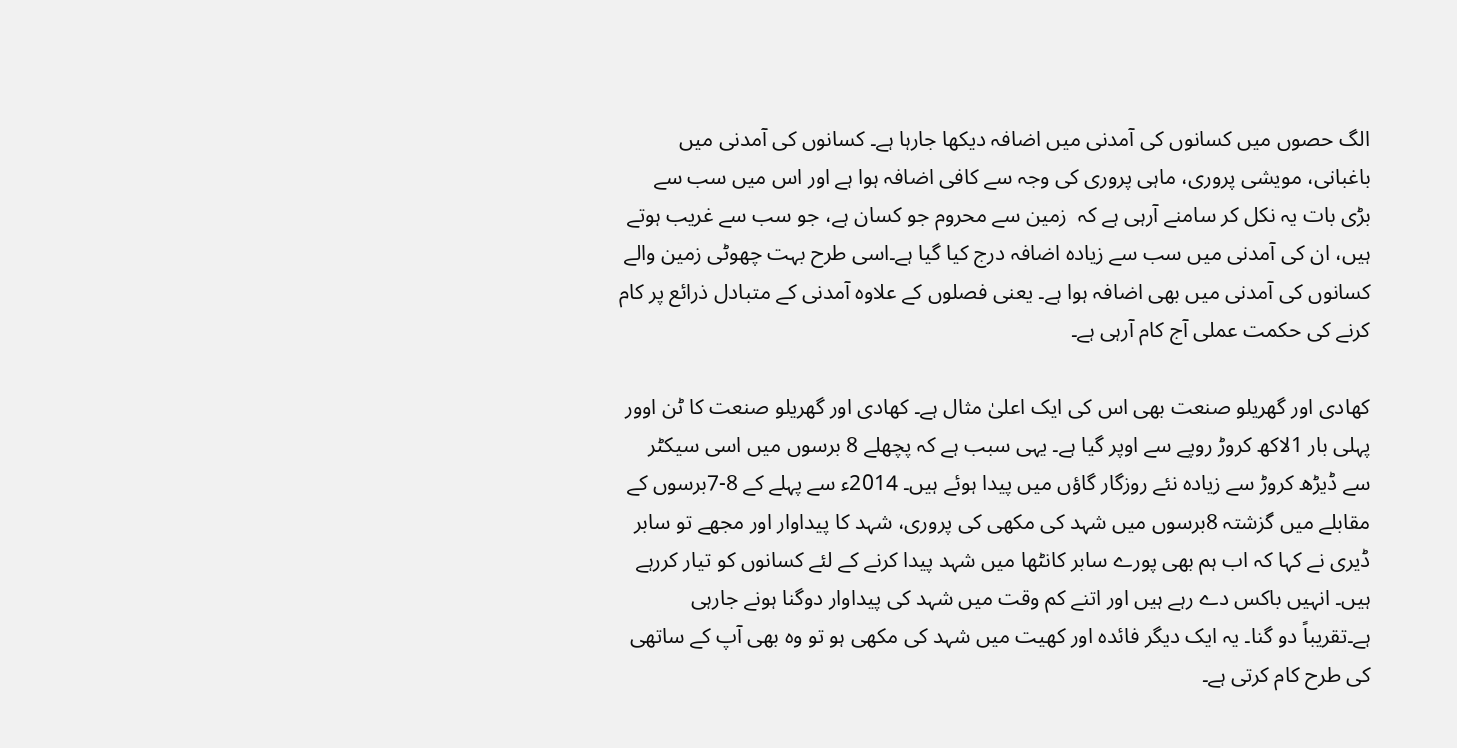الگ حصوں میں کسانوں کی آمدنی میں اضافہ دیکھا جارہا ہے۔ کسانوں کی آمدنی میں باغبانی، مویشی پروری، ماہی پروری کی وجہ سے کافی اضافہ ہوا ہے اور اس میں سب سے بڑی بات یہ نکل کر سامنے آرہی ہے کہ  زمین سے محروم جو کسان ہے، جو سب سے غریب ہوتے ہیں، ان کی آمدنی میں سب سے زیادہ اضافہ درج کیا گیا ہے۔اسی طرح بہت چھوٹی زمین والے کسانوں کی آمدنی میں بھی اضافہ ہوا ہے۔ یعنی فصلوں کے علاوہ آمدنی کے متبادل ذرائع پر کام کرنے کی حکمت عملی آج کام آرہی ہے۔

کھادی اور گھریلو صنعت بھی اس کی ایک اعلیٰ مثال ہے۔ کھادی اور گھریلو صنعت کا ٹن اوور پہلی بار 1لاکھ کروڑ روپے سے اوپر گیا ہے۔ یہی سبب ہے کہ پچھلے 8 برسوں میں اسی سیکٹر سے ڈیڑھ کروڑ سے زیادہ نئے روزگار گاؤں میں پیدا ہوئے ہیں۔ 2014ء سے پہلے کے 8-7برسوں کے مقابلے میں گزشتہ 8برسوں میں شہد کی مکھی کی پروری، شہد کا پیداوار اور مجھے تو سابر ڈیری نے کہا کہ اب ہم بھی پورے سابر کانٹھا میں شہد پیدا کرنے کے لئے کسانوں کو تیار کررہے ہیں۔ انہیں باکس دے رہے ہیں اور اتنے کم وقت میں شہد کی پیداوار دوگنا ہونے جارہی ہے۔تقریباً دو گنا۔ یہ ایک دیگر فائدہ اور کھیت میں شہد کی مکھی ہو تو وہ بھی آپ کے ساتھی کی طرح کام کرتی ہے۔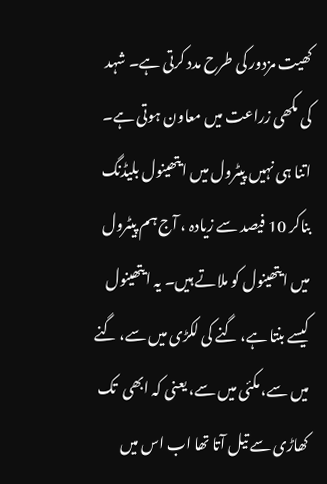کھیت مزدور کی طرح مدد کرتی ہے۔ شہد کی مکھی زراعت میں معاون ہوتی ہے۔ اتنا ہی نہیں پیٹرول میں ایتھینول بلیڈنگ بناکر 10 فیصد سے زیادہ ، آج ہم پیٹرول میں ایتھینول کو ملاتے ہیں۔ یہ ایتھینول کیسے بنتا ہے، گنے کی لکڑی میں سے، گنے میں سے، مکئی میں سے، یعنی کہ ابھی  تک کھاڑی سے تیل آتا تھا اب اس میں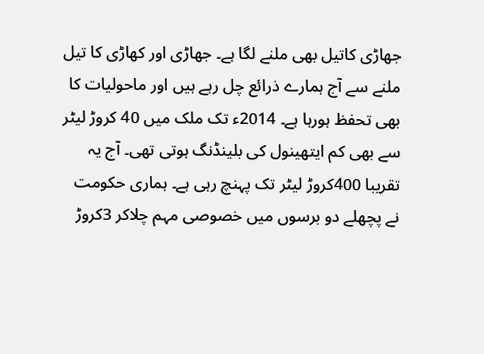جھاڑی کاتیل بھی ملنے لگا ہے۔ جھاڑی اور کھاڑی کا تیل ملنے سے آج ہمارے ذرائع چل رہے ہیں اور ماحولیات کا بھی تحفظ ہورہا ہے۔ 2014ء تک ملک میں 40 کروڑ لیٹر سے بھی کم ایتھینول کی بلینڈنگ ہوتی تھی۔ آج یہ تقریبا 400کروڑ لیٹر تک پہنچ رہی ہے۔ ہماری حکومت نے پچھلے دو برسوں میں خصوصی مہم چلاکر 3کروڑ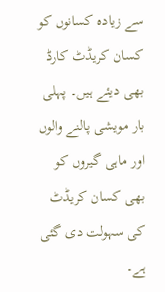سے زیادہ کسانوں کو کسان کریڈٹ کارڈ بھی دیئے ہیں۔ پہلی بار مویشی پالنے والوں اور ماہی گیروں کو بھی کسان کریڈٹ کی سہولت دی گئی ہے۔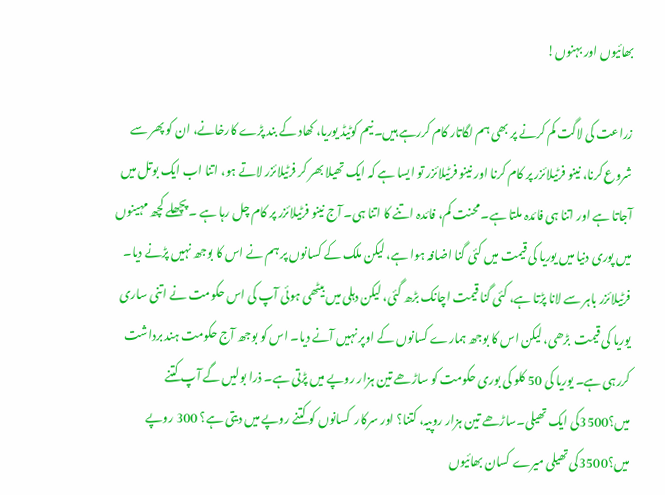بھائیوں اور بہنوں!

زراعت کی لاگت کم کرنے پر بھی ہم لگاتار کام کررہے ہیں۔ نیم کوٹیڈ یوریا، کھاد کے بند پڑے کارخانے، ان کو پھر سے شروع کرنا، نینو فرٹیلائزر پر کام کرنا اور نینو فرٹیلائزر تو ایسا ہے کہ ایک تھیلا بھر کر فرٹیلائزر لاتے ہو، اتنا اب ایک بوتل میں آجاتا ہے اور اتنا ہی فائدہ ملتا ہے۔ محنت کم، فائدہ اتنے کا اتنا ہی۔ آج نینو فرٹیلائزر پر کام چل رہا ہے ۔ پچھلے کچھ مہینوں میں پوری دنیا میں یوریا کی قیمت میں کئی گنا اضافہ ہوا ہے، لیکن ملک کے کسانوں پر ہم نے اس کا بوجھ نہیں پڑنے دیا۔ فرٹیلائزر باہر سے لانا پڑتا ہے، کئی گنا قیمت اچانک بڑھ گئی، لیکن دہلی میں بیٹھی ہوئی آپ کی اس حکومت نے اتنی ساری یوریا کی قیمت  بڑھی، لیکن اس کا بوجھ ہمارے کسانوں کے اوپر نہیں آنے دیا۔ اس کو بوجھ آج حکومت ہند برداشت کررہی ہے۔ یوریا کی 50 کلو کی بوری حکومت کو ساڑھے تین ہزار روپے میں پڑتی ہے۔ ذرا بولیں گے آپ کتنے میں؟3500کی ایک تھیلی۔ساڑھے تین ہزار روپیہ، کتنا؟ اور سرکار  کسانوں کو کتنے روپے میں دیتی ہے؟ 300 روپے میں؟3500کی تھیلی میرے کسان بھائیوں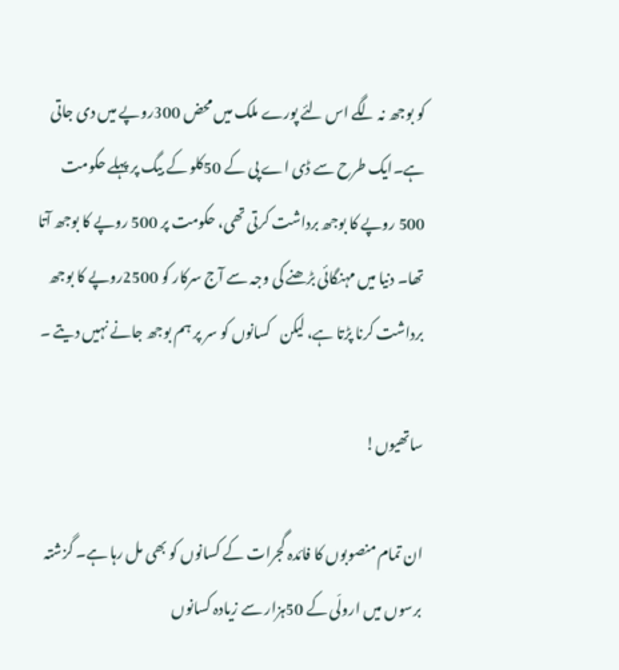کو بوجھ نہ لگے اس لئے پورے ملک میں محض 300روپے میں دی جاتی ہے۔ایک طرح سے ڈی اے پی کے 50کلو کے بیگ پر پہلے حکومت 500 روپے کا بوجھ برداشت کرتی تھی، حکومت پر 500 روپے کا بوجھ آتا تھا۔ دنیا میں مہنگائی بڑھنے کی وجہ سے آج سرکار کو 2500روپے کا بوجھ برداشت کرنا پڑتا ہے، لیکن   کسانوں کو سر پر ہم بوجھ جانے نہیں دیتے ۔

ساتھیوں!

ان تمام منصوبوں کا فائدہ گجرات کے کسانوں کو بھی مل رہا ہے۔ گزشتہ برسوں میں ارولّی کے 50ہزار سے زیادہ کسانوں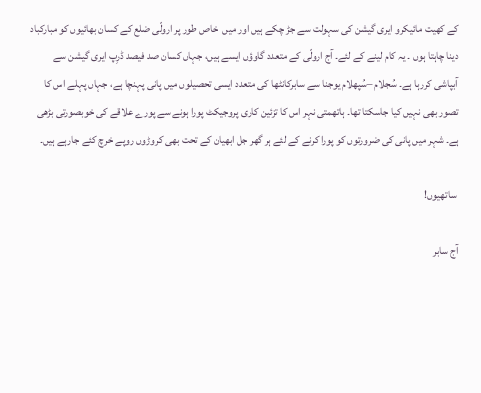کے کھیت مائیکرو ایری گیشن کی سہولت سے جڑ چکے ہیں اور میں  خاص طور پر ارولّی ضلع کے کسان بھائیوں کو مبارکباد دینا چاہتا ہوں ۔ یہ کام لینے کے لئے۔ آج ارولّی کے متعدد گاوؤں ایسے ہیں، جہاں کسان صد فیصد ڈرِپ ایری گیشن سے آبپاشی کررہا ہے۔ سُجلام –سُپھلام یوجنا سے سابرکانٹھا کی متعدد ایسی تحصیلوں میں پانی پہنچا ہے، جہاں پہلے اس کا تصور بھی نہیں کیا جاسکتا تھا۔ ہاتھمتی نہر اس کا تزئین کاری پروجیکٹ پورا ہونے سے پورے علاقے کی خوبصورتی بڑھی ہے۔ شہر میں پانی کی ضرورتوں کو پورا کرنے کے لئے ہر گھر جل ابھیان کے تحت بھی کروڑوں روپے خرچ کئے جارہے ہیں۔

 ساتھیوں!

آج سابر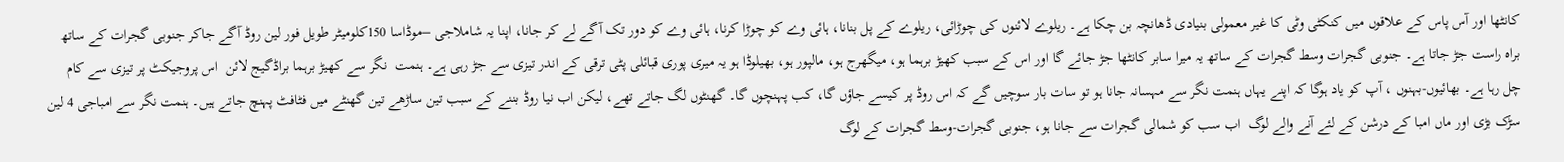کانٹھا اور آس پاس کے علاقوں میں کنکٹی وٹی کا غیر معمولی بنیادی ڈھانچہ بن چکا ہے۔ ریلوے لائنوں کی چوڑائی، ریلوے کے پل بنانا، ہائی وے کو چوڑا کرنا، ہائی وے کو دور تک آگے لے کر جانا، اپنا یہ شاملاجی –موڈاسا 150کلومیٹر طویل فور لین روڈ آگے جاکر جنوبی گجرات کے ساتھ براہ راست جڑ جاتا ہے۔ جنوبی گجرات وسط گجرات کے ساتھ یہ میرا سابر کانٹھا جڑ جائے گا اور اس کے سبب کھیڑ برہما ہو، میگھرج ہو، مالپور ہو، بھیلوڈا ہو یہ میری پوری قبائلی پٹی ترقی کے اندر تیزی سے جڑ رہی ہے۔ ہنمت  نگر سے کھیڑ برہما براڈگیج لائن  اس پروجیکٹ پر تیزی سے کام چل رہا ہے۔ بھائیوں-بہنوں ، آپ کو یاد ہوگا کہ اپنے یہاں ہنمت نگر سے مہسانہ جانا ہو تو سات بار سوچیں گے کہ اس روڈ پر کیسے جاؤں گا، کب پہنچوں گا۔ گھنٹوں لگ جاتے تھے، لیکن اب نیا روڈ بننے کے سبب تین ساڑھے تین گھنٹے میں فٹافٹ پہنچ جاتے ہیں۔ ہنمت نگر سے امباجی 4 لین سڑک بڑی اور ماں امبا کے درشن کے لئے آنے والے لوگ  اب سب کو شمالی گجرات سے جانا ہو، جنوبی گجرات-وسط گجرات کے لوگ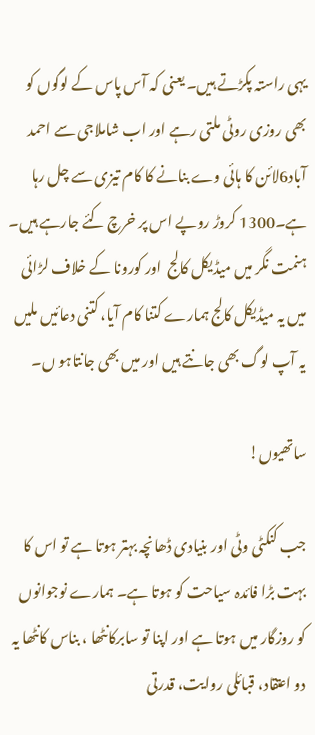یہی راستہ پکڑتے ہیں۔ یعنی کہ آس پاس کے لوگوں کو بھی روزی روٹی ملتی رہے اور اب شاملاجی سے احمد آباد6لائن کا ہائی وے بنانے کا کام تیزی سے چل رہا ہے۔1300 کروڑ روپے اس پر خرچ کئے جارہے ہیں۔ ہنمت نگر میں میڈیکل کالج  اور کورونا کے خلاف لڑائی میں یہ میڈیکل کالج ہمارے کتنا کام آیا، کتنی دعائیں ملیں یہ آپ لوگ بھی جانتے ہیں اور میں بھی جانتاہو ں۔

ساتھیوں!

جب کنکٹی وٹی اور بنیادی ڈھانچہ بہتر ہوتا ہے تو اس کا بہت بڑا فائدہ سیاحت کو ہوتا ہے۔ ہمارے نوجوانوں کو روزگار میں ہوتا ہے اور اپنا تو سابرکانٹھا ، بناس کانٹھا یہ دو اعتقاد، قبائلی روایت، قدرتی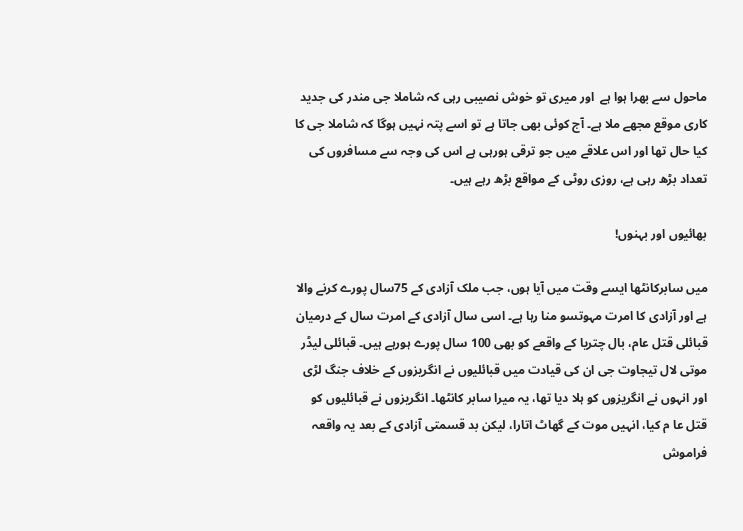ماحول سے بھرا ہوا ہے  اور میری تو خوش نصیبی رہی کہ شاملا جی مندر کی جدید کاری موقع مجھے ملا ہے۔ آج کوئی بھی جاتا ہے تو اسے پتہ نہیں ہوگا کہ شاملا جی کا کیا حال تھا اور اس علاقے میں جو ترقی ہورہی ہے اس کی وجہ سے مسافروں کی تعداد بڑھ رہی ہے، روزی روٹی کے مواقع بڑھ رہے ہیں۔

بھائیوں اور بہنوں!

میں سابرکانٹھا ایسے وقت میں آیا ہوں، جب ملک آزادی کے 75سال پورے کرنے والا ہے اور آزادی کا امرت مہوتسو منا رہا ہے۔ اسی سال آزادی کے امرت سال کے درمیان قبائلی قتل عام، بال چتریا کے واقعے کو بھی 100 سال پورے ہورہے ہیں۔ قبائلی لیڈر موتی لال تیجاوت جی ان کی قیادت میں قبائلیوں نے انگریزوں کے خلاف جنگ لڑی اور انہوں نے انگریزوں کو ہلا دیا تھا، یہ میرا سابر کانٹھا۔ انگریزوں نے قبائلیوں کو قتل عا م کیا، انہیں موت کے گھاٹ اتارا، لیکن بد قسمتی آزادی کے بعد یہ واقعہ فراموش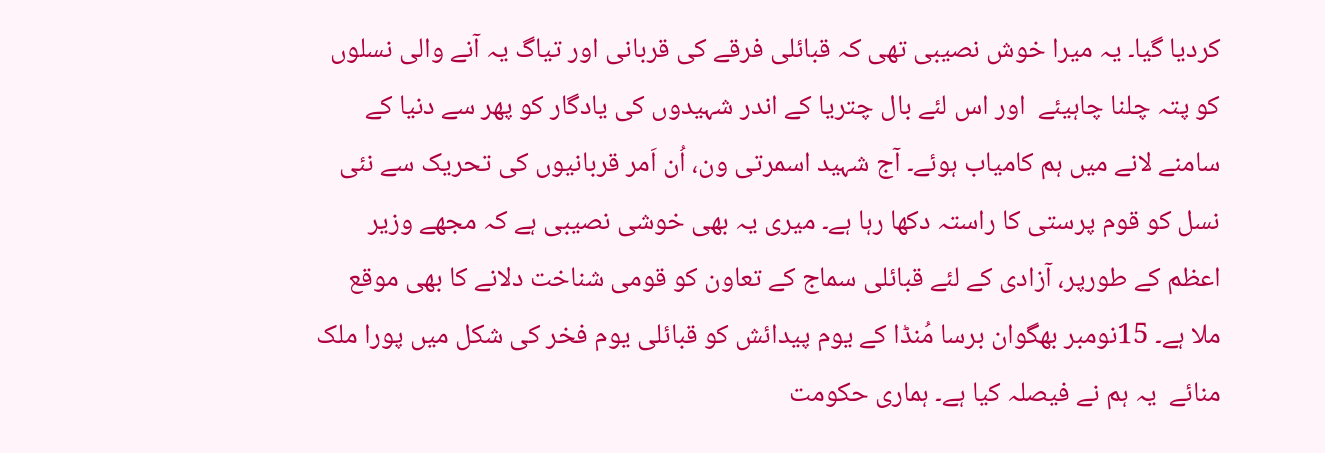کردیا گیا۔ یہ میرا خوش نصیبی تھی کہ قبائلی فرقے کی قربانی اور تیاگ یہ آنے والی نسلوں کو پتہ چلنا چاہیئے  اور اس لئے بال چتریا کے اندر شہیدوں کی یادگار کو پھر سے دنیا کے سامنے لانے میں ہم کامیاب ہوئے۔ آج شہید اسمرتی ون، اُن اَمر قربانیوں کی تحریک سے نئی نسل کو قوم پرستی کا راستہ دکھا رہا ہے۔ میری یہ بھی خوشی نصیبی ہے کہ مجھے وزیر اعظم کے طورپر، آزادی کے لئے قبائلی سماج کے تعاون کو قومی شناخت دلانے کا بھی موقع ملا ہے۔ 15نومبر بھگوان برسا مُنڈا کے یوم پیدائش کو قبائلی یوم فخر کی شکل میں پورا ملک منائے  یہ ہم نے فیصلہ کیا ہے۔ ہماری حکومت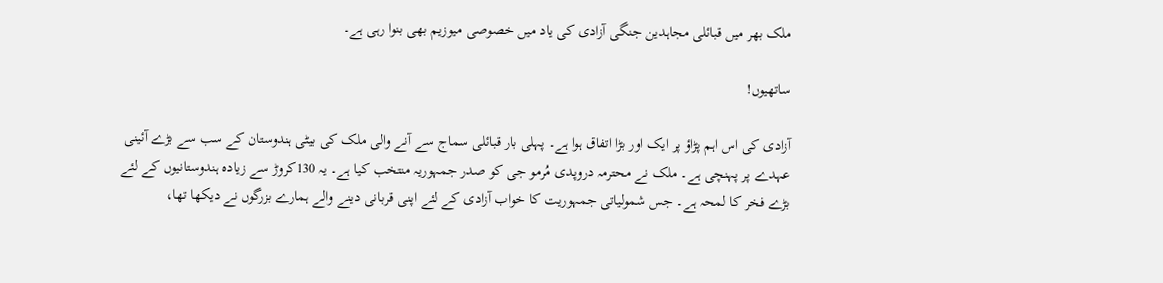ملک بھر میں قبائلی مجاہدین جنگی آزادی کی یاد میں خصوصی میوزیم بھی بنوا رہی ہے۔

ساتھیوں!

آزادی کی اس اہم پڑاؤ پر ایک اور بڑا اتفاق ہوا ہے۔ پہلی بار قبائلی سماج سے آنے والی ملک کی بیٹی ہندوستان کے سب سے بڑے آئینی عہدے پر پہنچی ہے۔ ملک نے محترمہ دروپدی مُرمو جی کو صدر جمہوریہ منتخب کیا ہے۔ یہ 130کروڑ سے زیادہ ہندوستانیوں کے لئے بڑے فخر کا لمحہ ہے۔ جس شمولیاتی جمہوریت کا خواب آزادی کے لئے اپنی قربانی دینے والے ہمارے بزرگوں نے دیکھا تھا،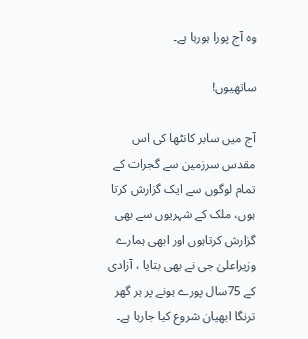وہ آج پورا ہورہا ہے۔

ساتھیوں!

آج میں سابر کانٹھا کی اس مقدس سرزمین سے گجرات کے تمام لوگوں سے ایک گزارش کرتا ہوں، ملک کے شہریوں سے بھی گزارش کرتاہوں اور ابھی ہمارے وزیراعلیٰ جی نے بھی بتایا ، آزادی کے 75سال پورے ہونے پر ہر گھر ترنگا ابھیان شروع کیا جارہا ہے۔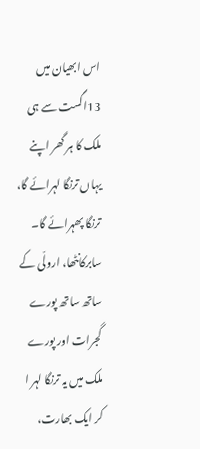اس ابھیان میں 13اگست سے ہی ملک کا ہر گھر اپنے یہاں ترنگا لہرائے گا، ترنگا پھہرائے گا۔ سابرکانٹھا، ارولّی کے ساتھ ساتھ پورے گجرات اور پورے ملک میں یہ ترنگا لہر ا کر ایک بھارت،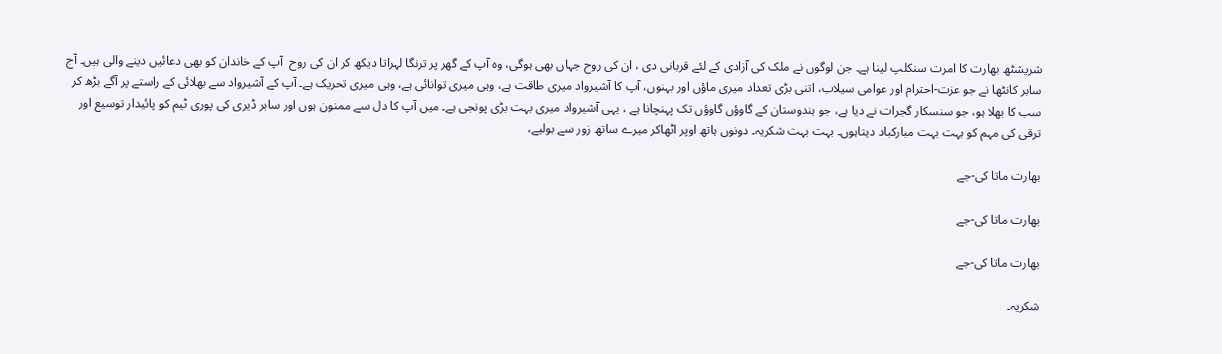شریشٹھ بھارت کا امرت سنکلپ لینا ہے۔ جن لوگوں نے ملک کی آزادی کے لئے قربانی دی ، ان کی روح جہاں بھی ہوگی، وہ آپ کے گھر پر ترنگا لہراتا دیکھ کر ان کی روح  آپ کے خاندان کو بھی دعائیں دینے والی ہیں۔ آج سابر کانٹھا نے جو عزت-احترام اور عوامی سیلاب، اتنی بڑی تعداد میری ماؤں اور بہنوں، آپ کا آشیرواد میری طاقت ہے، وہی میری توانائی ہے، وہی میری تحریک ہے۔ آپ کے آشیرواد سے بھلائی کے راستے پر آگے بڑھ کر سب کا بھلا ہو، جو سنسکار گجرات نے دیا ہے، جو ہندوستان کے گاوؤں گاوؤں تک پہنچانا ہے ، یہی آشیرواد میری بہت بڑی پونجی ہے۔ میں آپ کا دل سے ممنون ہوں اور سابر ڈیری کی پوری ٹیم کو پائیدار توسیع اور ترقی کی مہم کو بہت بہت مبارکباد دیتاہوں۔ بہت بہت شکریہ۔ دونوں ہاتھ اوپر اٹھاکر میرے ساتھ زور سے بولیے،

بھارت ماتا کی-جے

بھارت ماتا کی-جے

بھارت ماتا کی-جے

شکریہ۔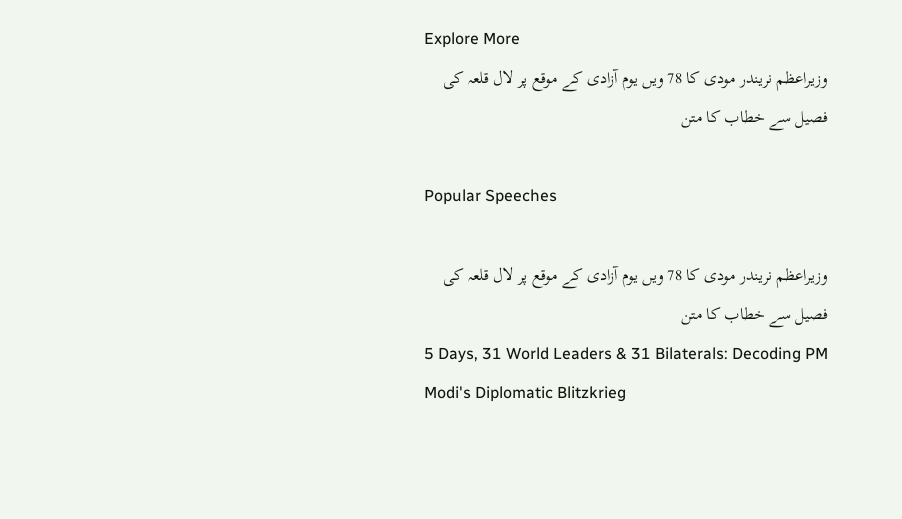Explore More
وزیراعظم نریندر مودی کا 78 ویں یوم آزادی کے موقع پر لال قلعہ کی فصیل سے خطاب کا متن

Popular Speeches

وزیراعظم نریندر مودی کا 78 ویں یوم آزادی کے موقع پر لال قلعہ کی فصیل سے خطاب کا متن
5 Days, 31 World Leaders & 31 Bilaterals: Decoding PM Modi's Diplomatic Blitzkrieg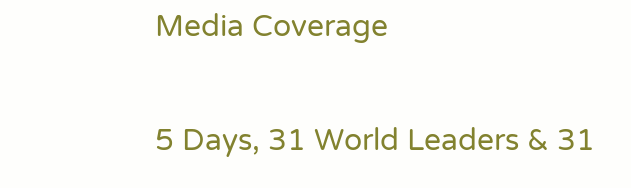Media Coverage

5 Days, 31 World Leaders & 31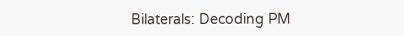Bilaterals: Decoding PM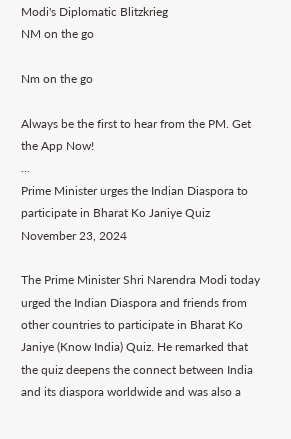Modi's Diplomatic Blitzkrieg
NM on the go

Nm on the go

Always be the first to hear from the PM. Get the App Now!
...
Prime Minister urges the Indian Diaspora to participate in Bharat Ko Janiye Quiz
November 23, 2024

The Prime Minister Shri Narendra Modi today urged the Indian Diaspora and friends from other countries to participate in Bharat Ko Janiye (Know India) Quiz. He remarked that the quiz deepens the connect between India and its diaspora worldwide and was also a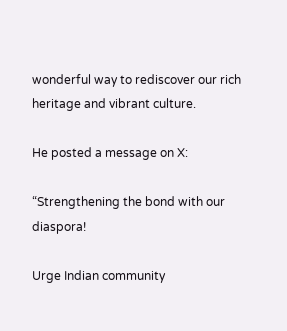wonderful way to rediscover our rich heritage and vibrant culture.

He posted a message on X:

“Strengthening the bond with our diaspora!

Urge Indian community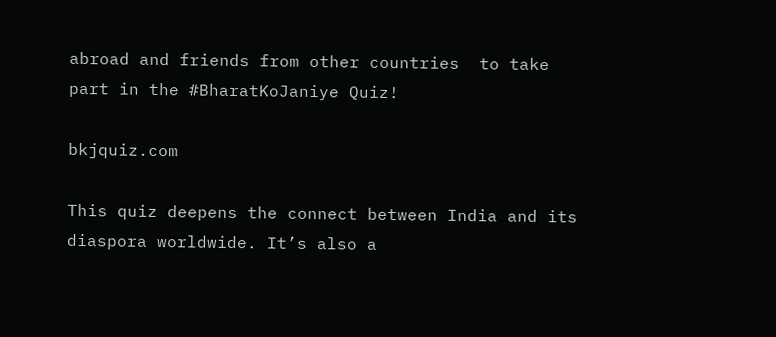abroad and friends from other countries  to take part in the #BharatKoJaniye Quiz!

bkjquiz.com

This quiz deepens the connect between India and its diaspora worldwide. It’s also a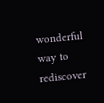wonderful way to rediscover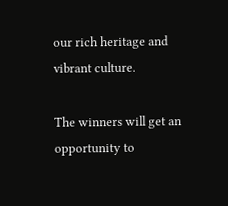our rich heritage and vibrant culture.

The winners will get an opportunity to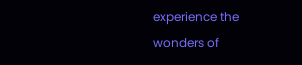experience the wonders of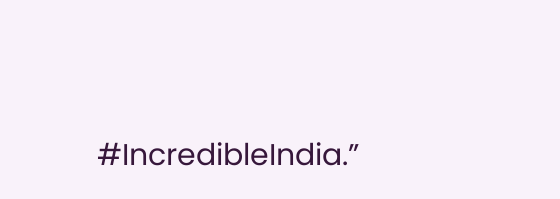#IncredibleIndia.”